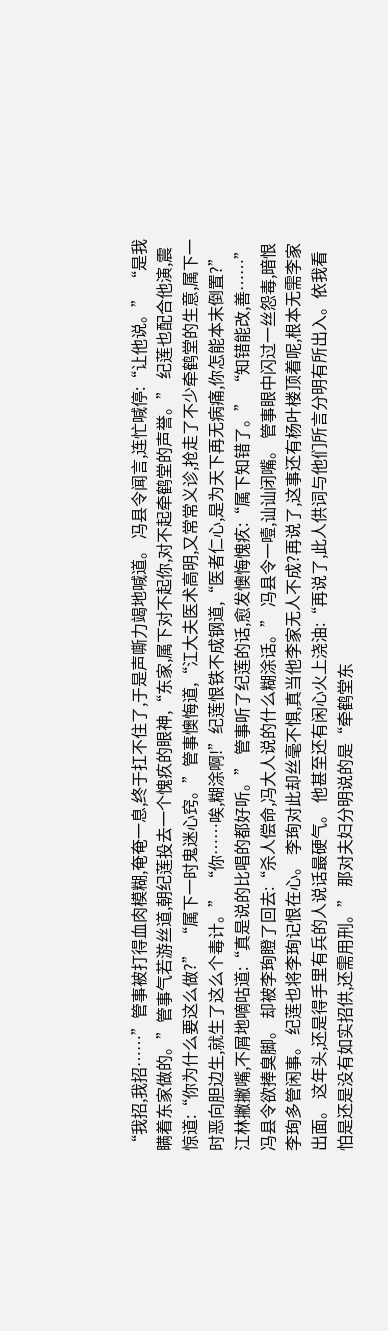“我招,我招……”管事被打得血肉模糊,奄奄一息,终于扛不住了,于是声嘶力竭地喊道。 冯县令闻言,连忙喊停:“让他说。” “是我瞒着东家做的。”管事气若游丝道,朝纪莲投去一个愧疚的眼神,“东家,属下对不起你,对不起牵鹤堂的声誉。” 纪莲也配合他演,震惊道:“你为什么要这么做?” “属下一时鬼迷心窍。”管事懊悔道,“江大夫医术高明,又常常义诊,抢走了不少牵鹤堂的生意,属下一时恶向胆边生,就生了这么个毒计。” “你……唉,糊涂啊!”纪莲恨铁不成钢道,“医者仁心,是为天下再无病痛,你怎能本末倒置?” 江林撇撇嘴,不屑地嘀咕道:“真是说的比唱的都好听。” 管事听了纪莲的话,愈发懊悔愧疚:“属下知错了。” “知错能改,善……”冯县令欲捧臭脚。 却被李珣瞪了回去:“杀人偿命,冯大人说的什么糊涂话。” 冯县令一噎,讪讪闭嘴。 管事眼中闪过一丝怨毒,暗恨李珣多管闲事。 纪莲也将李珣记恨在心。 李珣对此却丝毫不惧,真当他李家无人不成?再说了,这事还有杨叶楼顶着呢,根本无需李家出面。 这年头,还是得手里有兵的人说话最硬气。 他甚至还有闲心火上浇油:“再说了,此人供词与他们所言分明有所出入。依我看怕是还是没有如实招供,还需用刑。” 那对夫妇分明说的是“牵鹤堂东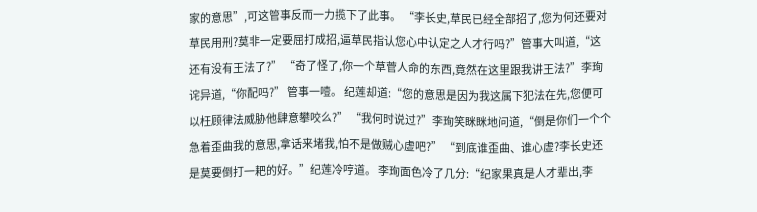家的意思”,可这管事反而一力揽下了此事。 “李长史,草民已经全部招了,您为何还要对草民用刑?莫非一定要屈打成招,逼草民指认您心中认定之人才行吗?”管事大叫道,“这还有没有王法了?” “奇了怪了,你一个草菅人命的东西,竟然在这里跟我讲王法?”李珣诧异道,“你配吗?” 管事一噎。 纪莲却道:“您的意思是因为我这属下犯法在先,您便可以枉顾律法威胁他肆意攀咬么?” “我何时说过?”李珣笑眯眯地问道,“倒是你们一个个急着歪曲我的意思,拿话来堵我,怕不是做贼心虚吧?” “到底谁歪曲、谁心虚?李长史还是莫要倒打一耙的好。”纪莲冷哼道。 李珣面色冷了几分:“纪家果真是人才辈出,李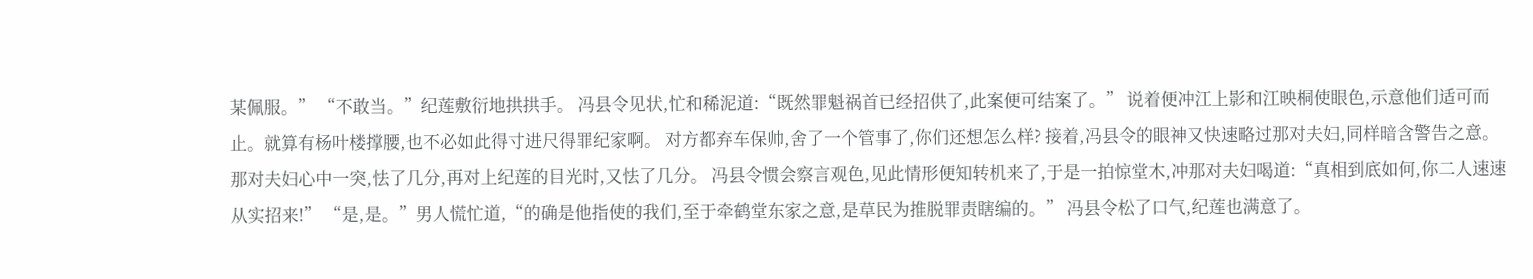某佩服。” “不敢当。”纪莲敷衍地拱拱手。 冯县令见状,忙和稀泥道:“既然罪魁祸首已经招供了,此案便可结案了。” 说着便冲江上影和江映桐使眼色,示意他们适可而止。就算有杨叶楼撑腰,也不必如此得寸进尺得罪纪家啊。 对方都弃车保帅,舍了一个管事了,你们还想怎么样? 接着,冯县令的眼神又快速略过那对夫妇,同样暗含警告之意。 那对夫妇心中一突,怯了几分,再对上纪莲的目光时,又怯了几分。 冯县令惯会察言观色,见此情形便知转机来了,于是一拍惊堂木,冲那对夫妇喝道:“真相到底如何,你二人速速从实招来!” “是,是。”男人慌忙道,“的确是他指使的我们,至于牵鹤堂东家之意,是草民为推脱罪责瞎编的。” 冯县令松了口气,纪莲也满意了。